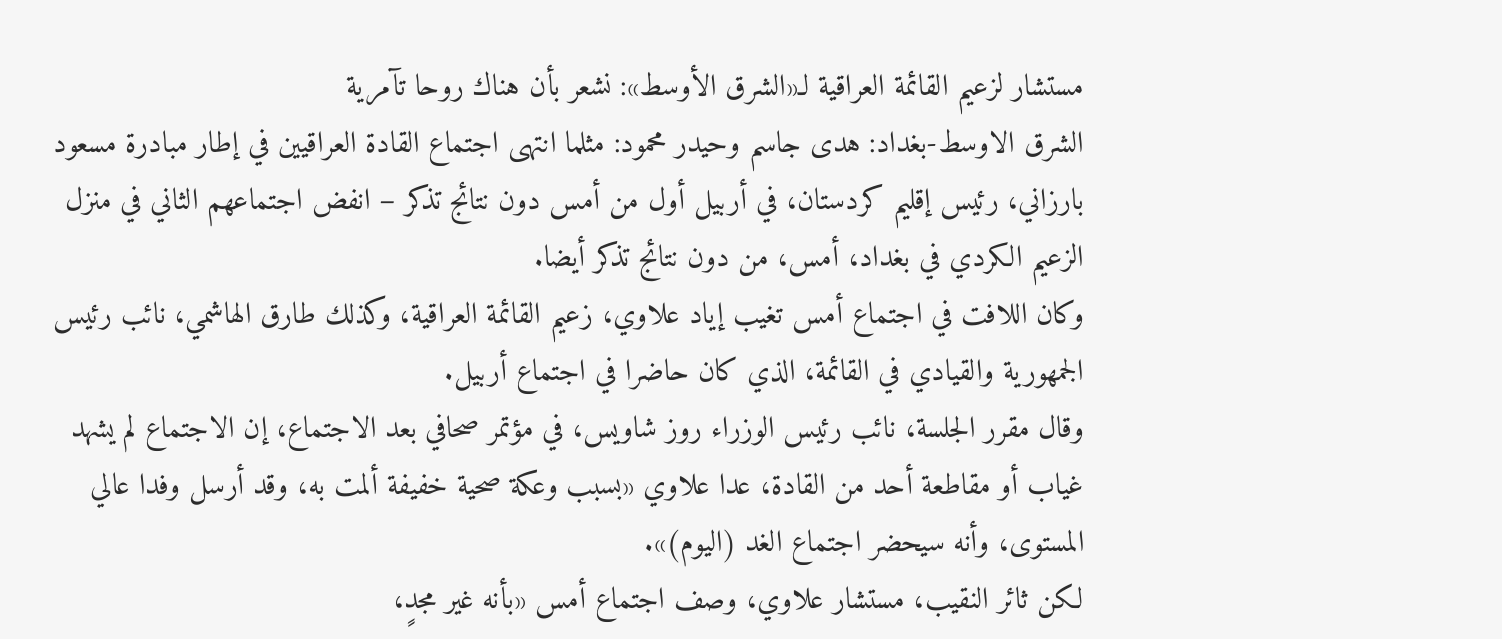مستشار لزعيم القائمة العراقية لـ«الشرق الأوسط»: نشعر بأن هناك روحا تآمرية
الشرق الاوسط-بغداد: هدى جاسم وحيدر محمود: مثلما انتهى اجتماع القادة العراقيين في إطار مبادرة مسعود بارزاني، رئيس إقليم كردستان، في أربيل أول من أمس دون نتائج تذكر – انفض اجتماعهم الثاني في منزل الزعيم الكردي في بغداد، أمس، من دون نتائج تذكر أيضا.
وكان اللافت في اجتماع أمس تغيب إياد علاوي، زعيم القائمة العراقية، وكذلك طارق الهاشمي، نائب رئيس الجمهورية والقيادي في القائمة، الذي كان حاضرا في اجتماع أربيل.
وقال مقرر الجلسة، نائب رئيس الوزراء روز شاويس، في مؤتمر صحافي بعد الاجتماع، إن الاجتماع لم يشهد غياب أو مقاطعة أحد من القادة، عدا علاوي «بسبب وعكة صحية خفيفة ألمت به، وقد أرسل وفدا عالي المستوى، وأنه سيحضر اجتماع الغد (اليوم)».
لكن ثائر النقيب، مستشار علاوي، وصف اجتماع أمس «بأنه غير مجدٍ،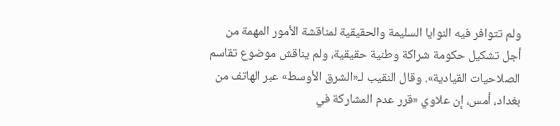ولم تتوافر فيه النوايا السليمة والحقيقية لمناقشة الأمور المهمة من أجل تشكيل حكومة شراكة وطنية حقيقية، ولم يناقش موضوع تقاسم الصلاحيات القيادية». وقال النقيب لـ«الشرق الأوسط» عبر الهاتف من بغداد، أمس، إن علاوي «قرر عدم المشاركة في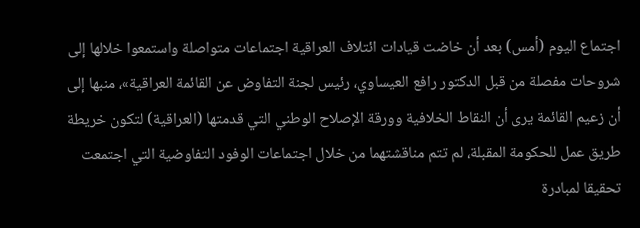اجتماع اليوم (أمس) بعد أن خاضت قيادات ائتلاف العراقية اجتماعات متواصلة واستمعوا خلالها إلى شروحات مفصلة من قبل الدكتور رافع العيساوي، رئيس لجنة التفاوض عن القائمة العراقية»، منبها إلى أن زعيم القائمة يرى أن النقاط الخلافية وورقة الإصلاح الوطني التي قدمتها (العراقية) لتكون خريطة طريق عمل للحكومة المقبلة، لم تتم مناقشتهما من خلال اجتماعات الوفود التفاوضية التي اجتمعت تحقيقا لمبادرة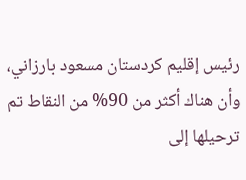رئيس إقليم كردستان مسعود بارزاني، وأن هناك أكثر من 90% من النقاط تم ترحيلها إلى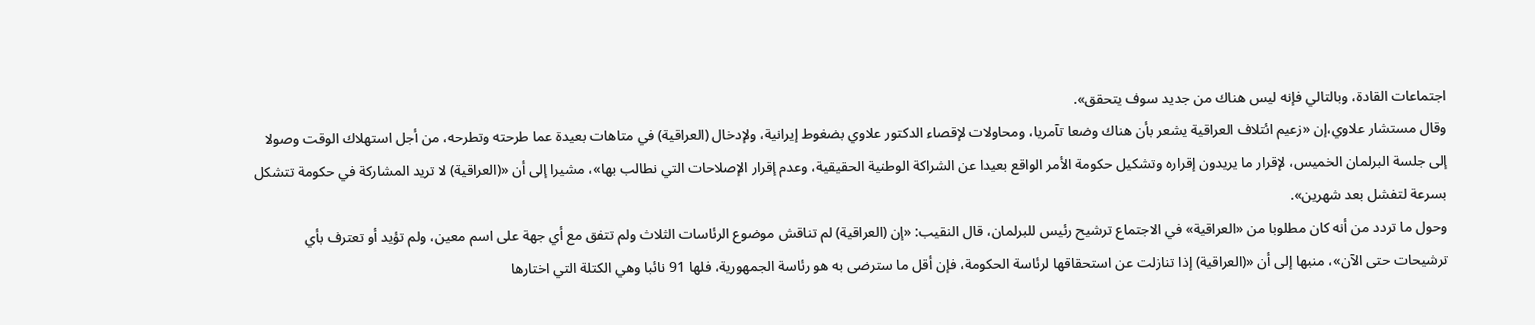اجتماعات القادة، وبالتالي فإنه ليس هناك من جديد سوف يتحقق».
وقال مستشار علاوي،إن «زعيم ائتلاف العراقية يشعر بأن هناك وضعا تآمريا، ومحاولات لإقصاء الدكتور علاوي بضغوط إيرانية، ولإدخال (العراقية) في متاهات بعيدة عما طرحته وتطرحه، من أجل استهلاك الوقت وصولا إلى جلسة البرلمان الخميس، لإقرار ما يريدون إقراره وتشكيل حكومة الأمر الواقع بعيدا عن الشراكة الوطنية الحقيقية، وعدم إقرار الإصلاحات التي نطالب بها»، مشيرا إلى أن «(العراقية) لا تريد المشاركة في حكومة تتشكل بسرعة لتفشل بعد شهرين».
وحول ما تردد من أنه كان مطلوبا من «العراقية» في الاجتماع ترشيح رئيس للبرلمان، قال النقيب: «إن (العراقية) لم تناقش موضوع الرئاسات الثلاث ولم تتفق مع أي جهة على اسم معين، ولم تؤيد أو تعترف بأي ترشيحات حتى الآن»، منبها إلى أن «(العراقية) إذا تنازلت عن استحقاقها لرئاسة الحكومة، فإن أقل ما سترضى به هو رئاسة الجمهورية، فلها 91 نائبا وهي الكتلة التي اختارها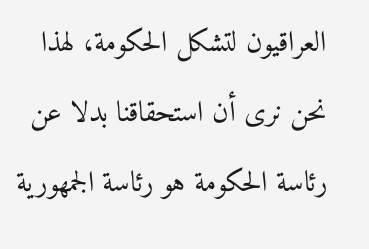العراقيون لتشكل الحكومة، لهذا نحن نرى أن استحقاقنا بدلا عن رئاسة الحكومة هو رئاسة الجمهورية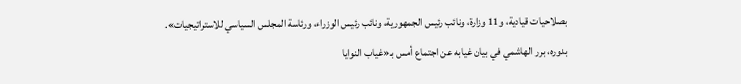بصلاحيات قيادية، و11 وزارة، ونائب رئيس الجمهورية، ونائب رئيس الوزراء، ورئاسة المجلس السياسي للاستراتيجيات».
بدوره، برر الهاشمي في بيان غيابه عن اجتماع أمس بـ«غياب النوايا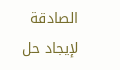الصادقة لإيجاد حل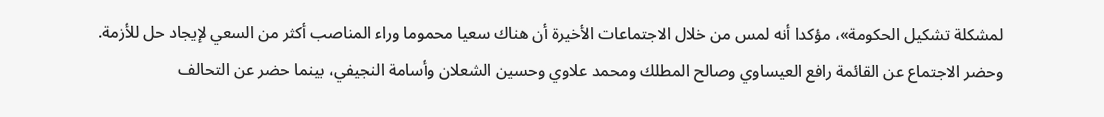لمشكلة تشكيل الحكومة»، مؤكدا أنه لمس من خلال الاجتماعات الأخيرة أن هناك سعيا محموما وراء المناصب أكثر من السعي لإيجاد حل للأزمة.
وحضر الاجتماع عن القائمة رافع العيساوي وصالح المطلك ومحمد علاوي وحسين الشعلان وأسامة النجيفي، بينما حضر عن التحالف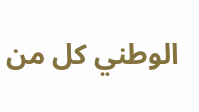الوطني كل من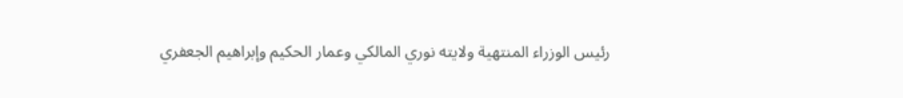رئيس الوزراء المنتهية ولايته نوري المالكي وعمار الحكيم وإبراهيم الجعفري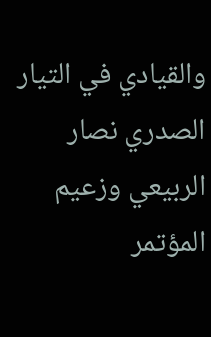والقيادي في التيار الصدري نصار الربيعي وزعيم المؤتمر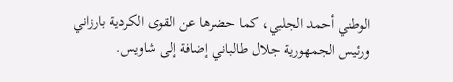الوطني أحمد الجلبي، كما حضرها عن القوى الكردية بارزاني ورئيس الجمهورية جلال طالباني إضافة إلى شاويس.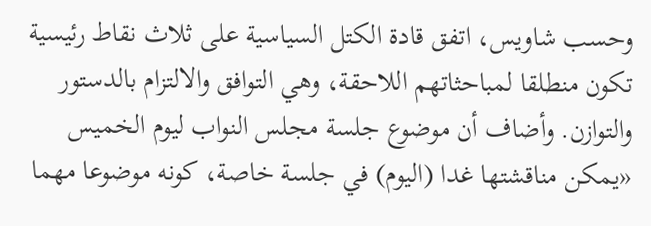وحسب شاويس، اتفق قادة الكتل السياسية على ثلاث نقاط رئيسية تكون منطلقا لمباحثاتهم اللاحقة، وهي التوافق والالتزام بالدستور والتوازن. وأضاف أن موضوع جلسة مجلس النواب ليوم الخميس «يمكن مناقشتها غدا (اليوم) في جلسة خاصة، كونه موضوعا مهما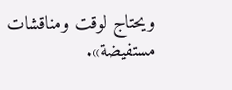ويحتاج لوقت ومناقشات مستفيضة».